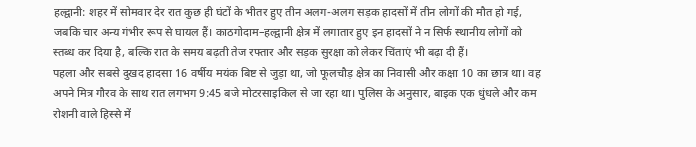हल्द्वानी: शहर में सोमवार देर रात कुछ ही घंटों के भीतर हुए तीन अलग-अलग सड़क हादसों में तीन लोगों की मौत हो गई, जबकि चार अन्य गंभीर रूप से घायल हैं। काठगोदाम–हल्द्वानी क्षेत्र में लगातार हुए इन हादसों ने न सिर्फ स्थानीय लोगों को स्तब्ध कर दिया है, बल्कि रात के समय बढ़ती तेज रफ्तार और सड़क सुरक्षा को लेकर चिंताएं भी बढ़ा दी हैं।
पहला और सबसे दुखद हादसा 16 वर्षीय मयंक बिष्ट से जुड़ा था, जो फूलचौड़ क्षेत्र का निवासी और कक्षा 10 का छात्र था। वह अपने मित्र गौरव के साथ रात लगभग 9:45 बजे मोटरसाइकिल से जा रहा था। पुलिस के अनुसार, बाइक एक धुंधले और कम रोशनी वाले हिस्से में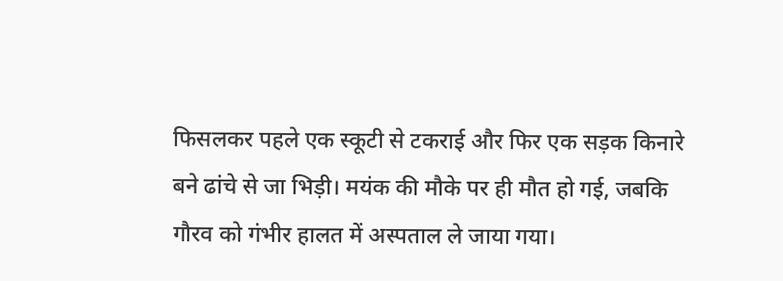फिसलकर पहले एक स्कूटी से टकराई और फिर एक सड़क किनारे बने ढांचे से जा भिड़ी। मयंक की मौके पर ही मौत हो गई, जबकि गौरव को गंभीर हालत में अस्पताल ले जाया गया।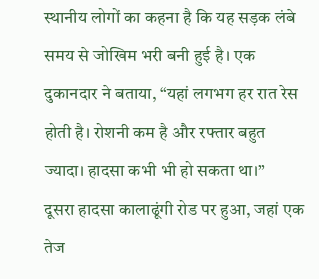स्थानीय लोगों का कहना है कि यह सड़क लंबे समय से जोखिम भरी बनी हुई है। एक दुकानदार ने बताया, “यहां लगभग हर रात रेस होती है। रोशनी कम है और रफ्तार बहुत ज्यादा। हादसा कभी भी हो सकता था।”
दूसरा हादसा कालाढूंगी रोड पर हुआ, जहां एक तेज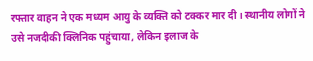रफ्तार वाहन ने एक मध्यम आयु के व्यक्ति को टक्कर मार दी। स्थानीय लोगों ने उसे नजदीकी क्लिनिक पहुंचाया, लेकिन इलाज के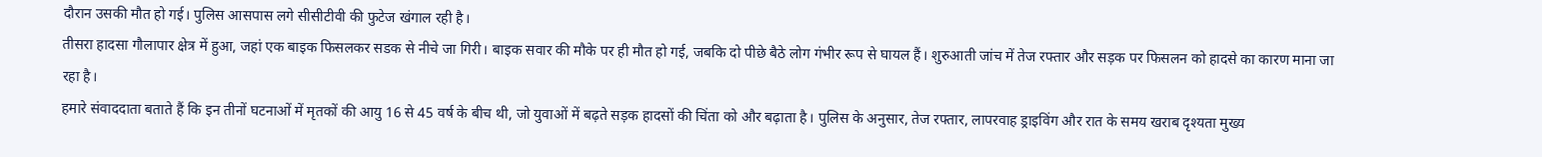दौरान उसकी मौत हो गई। पुलिस आसपास लगे सीसीटीवी की फुटेज खंगाल रही है।
तीसरा हादसा गौलापार क्षेत्र में हुआ, जहां एक बाइक फिसलकर सडक से नीचे जा गिरी। बाइक सवार की मौके पर ही मौत हो गई, जबकि दो पीछे बैठे लोग गंभीर रूप से घायल हैं। शुरुआती जांच में तेज रफ्तार और सड़क पर फिसलन को हादसे का कारण माना जा रहा है।
हमारे संवाददाता बताते हैं कि इन तीनों घटनाओं में मृतकों की आयु 16 से 45 वर्ष के बीच थी, जो युवाओं में बढ़ते सड़क हादसों की चिंता को और बढ़ाता है। पुलिस के अनुसार, तेज रफ्तार, लापरवाह ड्राइविंग और रात के समय खराब दृश्यता मुख्य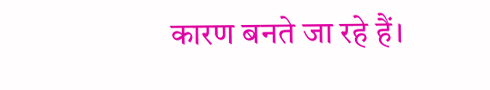कारण बनते जा रहे हैं।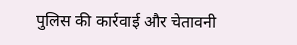पुलिस की कार्रवाई और चेतावनी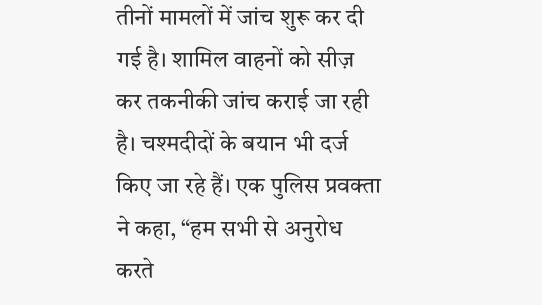तीनों मामलों में जांच शुरू कर दी गई है। शामिल वाहनों को सीज़ कर तकनीकी जांच कराई जा रही है। चश्मदीदों के बयान भी दर्ज किए जा रहे हैं। एक पुलिस प्रवक्ता ने कहा, “हम सभी से अनुरोध करते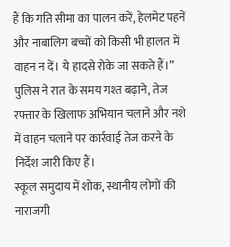हैं कि गति सीमा का पालन करें, हेलमेट पहनें और नाबालिग बच्चों को किसी भी हालत में वाहन न दें। ये हादसे रोके जा सकते हैं।”
पुलिस ने रात के समय गश्त बढ़ाने, तेज रफ्तार के खिलाफ अभियान चलाने और नशे में वाहन चलाने पर कार्रवाई तेज करने के निर्देश जारी किए हैं।
स्कूल समुदाय में शोक, स्थानीय लोगों की नाराजगी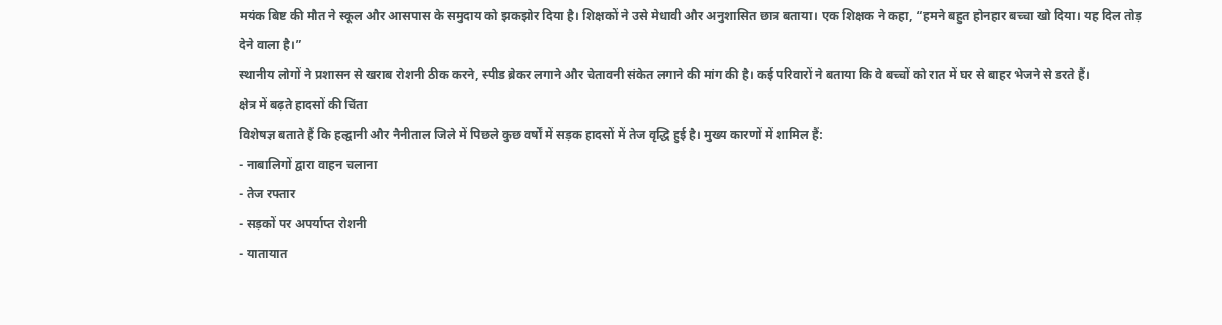मयंक बिष्ट की मौत ने स्कूल और आसपास के समुदाय को झकझोर दिया है। शिक्षकों ने उसे मेधावी और अनुशासित छात्र बताया। एक शिक्षक ने कहा, “हमने बहुत होनहार बच्चा खो दिया। यह दिल तोड़ देने वाला है।”
स्थानीय लोगों ने प्रशासन से खराब रोशनी ठीक करने, स्पीड ब्रेकर लगाने और चेतावनी संकेत लगाने की मांग की है। कई परिवारों ने बताया कि वे बच्चों को रात में घर से बाहर भेजने से डरते हैं।
क्षेत्र में बढ़ते हादसों की चिंता
विशेषज्ञ बताते हैं कि हल्द्वानी और नैनीताल जिले में पिछले कुछ वर्षों में सड़क हादसों में तेज वृद्धि हुई है। मुख्य कारणों में शामिल हैं:
- नाबालिगों द्वारा वाहन चलाना
- तेज रफ्तार
- सड़कों पर अपर्याप्त रोशनी
- यातायात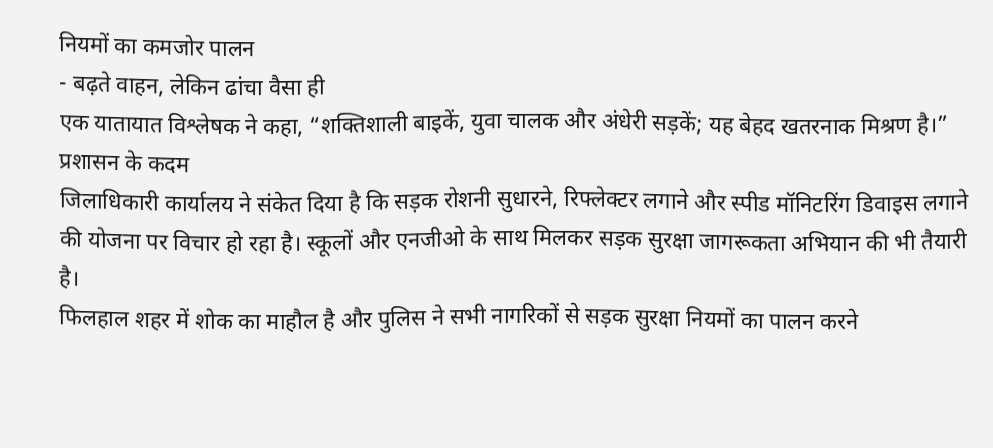नियमों का कमजोर पालन
- बढ़ते वाहन, लेकिन ढांचा वैसा ही
एक यातायात विश्लेषक ने कहा, “शक्तिशाली बाइकें, युवा चालक और अंधेरी सड़कें; यह बेहद खतरनाक मिश्रण है।”
प्रशासन के कदम
जिलाधिकारी कार्यालय ने संकेत दिया है कि सड़क रोशनी सुधारने, रिफ्लेक्टर लगाने और स्पीड मॉनिटरिंग डिवाइस लगाने की योजना पर विचार हो रहा है। स्कूलों और एनजीओ के साथ मिलकर सड़क सुरक्षा जागरूकता अभियान की भी तैयारी है।
फिलहाल शहर में शोक का माहौल है और पुलिस ने सभी नागरिकों से सड़क सुरक्षा नियमों का पालन करने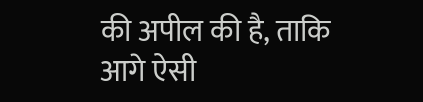की अपील की है, ताकि आगे ऐसी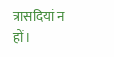त्रासदियां न हों।